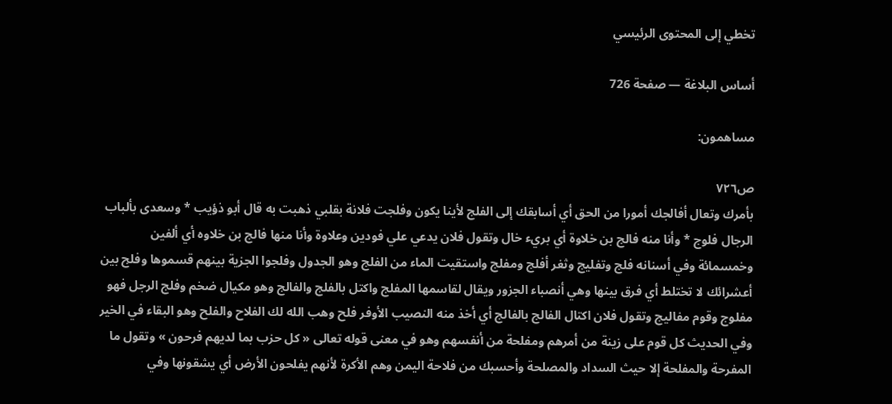تخطي إلى المحتوى الرئيسي

أساس البلاغة — صفحة 726

مساهمون:

ص٧٢٦
بأمرك وتعال أفالجك أمورا من الحق أي أسابقك إلى الفلج لأينا يكون وفلجت فلانة بقلبي ذهبت به قال أبو ذؤيب * وسعدى بألباب الرجال فلوج * وأنا منه فالج بن خلاوة أي بريء خال وتقول فلان يدعي علي فودين وعلاوة وأنا منها فالج بن خلاوه أي ألفين وخمسمائة وفي أسنانه فلج وتفليج وثغر أفلج ومفلج واستقيت الماء من الفلج وهو الجدول وفلجوا الجزية بينهم قسموها وفلج بين أعشرائك لا تختلط أي فرق بينها وهي أنصباء الجزور ويقال لقاسمها المفلج واكتل بالفلج والفالج وهو مكيال ضخم وفلج الرجل فهو مفلوج وقوم مفاليج وتقول فلان اكتال الفالج بالفالج أي أخذ منه النصيب الأوفر فلح وهب الله لك الفلاح والفلح وهو البقاء في الخير وفي الحديث كل قوم على زينة من أمرهم ومفلحة من أنفسهم وهو في معنى قوله تعالى « كل حزب بما لديهم فرحون » وتقول ما المفرحة والمفلحة إلا حيث السداد والمصلحة وأحسبك من فلاحة اليمن وهم الأكرة لأنهم يفلحون الأرض أي يشقونها وفي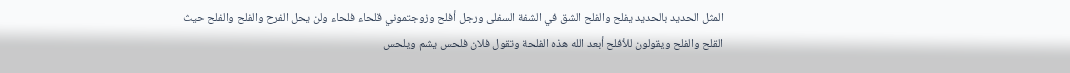المثل الحديد بالحديد يفلح والفلح الشق في الشفة السفلى ورجل أفلح وزوجتموني قلحاء فلحاء ولن يحل الفرح والفلح والفلح حيث القلح والفلح ويقولون للأفلح أبعد الله هذه الفلحة وتقول فلان فلحس يشم ويلحس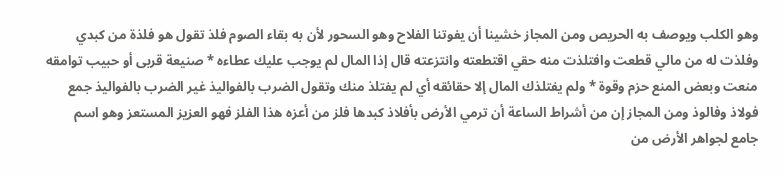وهو الكلب ويوصف به الحريص ومن المجاز خشينا أن يفوتنا الفلاح وهو السحور لأن به بقاء الصوم فلذ تقول هو فلذة من كبدي وفلذت له من مالي قطعت وافتلذت منه حقي اقتطعته وانتزعته قال إذا المال لم يوجب عليك عطاءه * صنيعة قربى أو حبيب توامقه منعت وبعض المنع حزم وقوة * ولم يفتلذك المال إلا حقائقه أي لم يفتلذ منك وتقول الضرب بالفواليذ غير الضرب بالفواليذ جمع فولاذ وفالوذ ومن المجاز إن من أشراط الساعة أن ترمي الأرض بأفلاذ كبدها فلز من أعزه هذا الفلز فهو العزيز المستعز وهو اسم جامع لجواهر الأرض من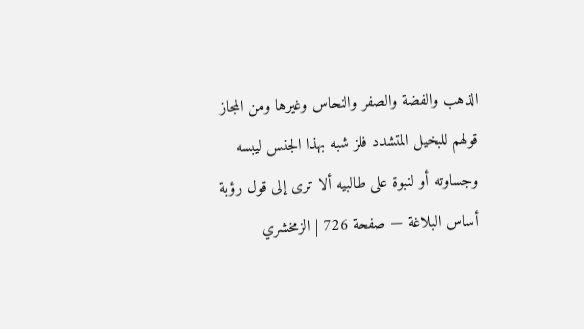الذهب والفضة والصفر والنحاس وغيرها ومن المجاز قولهم للبخيل المتشدد فلز شبه بهذا الجنس ليبسه وجساوته أو لنبوة على طالبيه ألا ترى إلى قول رؤبة
أساس البلاغة — صفحة 726 | الزمخشري